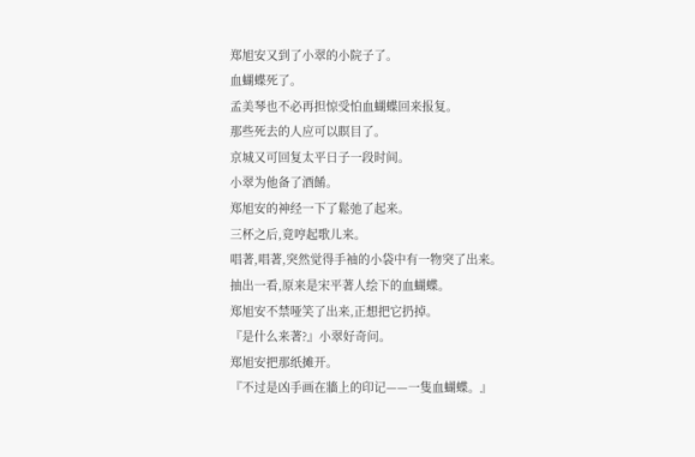郑旭安又到了小翠的小院子了。
血蝴蝶死了。
孟美琴也不必再担惊受怕血蝴蝶回来报复。
那些死去的人应可以瞑目了。
京城又可回复太平日子一段时间。
小翠为他备了酒餚。
郑旭安的神经一下了鬆弛了起来。
三杯之后,竟哼起歌儿来。
唱著,唱著,突然觉得手袖的小袋中有一物突了出来。
抽出一看,原来是宋平著人绘下的血蝴蝶。
郑旭安不禁哑笑了出来,正想把它扔掉。
『是什么来著?』小翠好奇问。
郑旭安把那纸摊开。
『不过是凶手画在牆上的印记——一隻血蝴蝶。』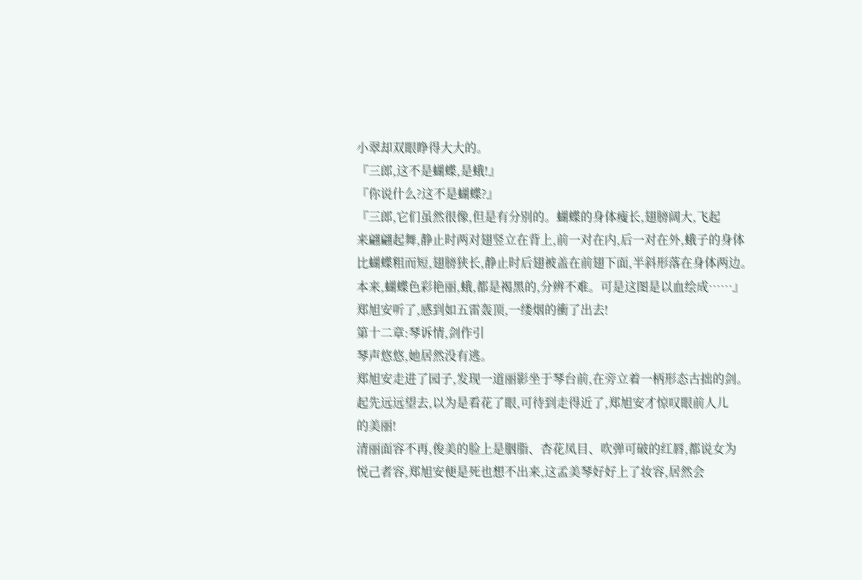小翠却双眼睁得大大的。
『三郎,这不是蝴蝶,是蛾!』
『你说什么?这不是蝴蝶?』
『三郎,它们虽然很像,但是有分别的。蝴蝶的身体瘦长,翅膀阔大,飞起
来翩翩起舞,静止时两对翅竖立在背上,前一对在内,后一对在外,蛾子的身体
比蝴蝶粗而短,翅膀狭长,静止时后翅被盖在前翅下面,半斜形落在身体两边。
本来,蝴蝶色彩艳丽,蛾,都是褐黑的,分辨不难。可是这图是以血绘成……』
郑旭安听了,感到如五雷轰顶,一缕烟的衝了出去!
第十二章:琴诉情,剑作引
琴声悠悠,她居然没有逃。
郑旭安走进了园子,发现一道丽影坐于琴台前,在旁立着一柄形态古拙的剑。
起先远远望去,以为是看花了眼,可待到走得近了,郑旭安才惊叹眼前人儿
的美丽!
清丽面容不再,俊美的脸上是胭脂、杏花凤目、吹弹可破的红唇,都说女为
悦己者容,郑旭安便是死也想不出来,这孟美琴好好上了妆容,居然会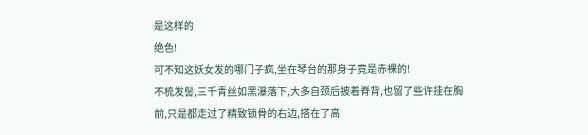是这样的
绝色!
可不知这妖女发的哪门子疯,坐在琴台的那身子竟是赤裸的!
不梳发髻,三千青丝如黑瀑落下,大多自颈后披着脊背,也留了些许挂在胸
前,只是都走过了精致锁骨的右边,搭在了高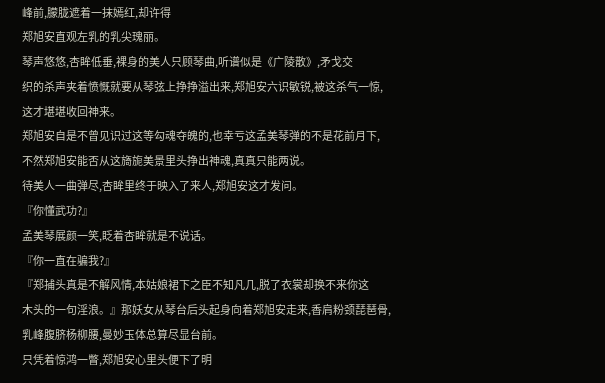峰前,朦胧遮着一抹嫣红,却许得
郑旭安直观左乳的乳尖瑰丽。
琴声悠悠,杏眸低垂,裸身的美人只顾琴曲,听谱似是《广陵散》,矛戈交
织的杀声夹着愤慨就要从琴弦上挣挣溢出来,郑旭安六识敏锐,被这杀气一惊,
这才堪堪收回神来。
郑旭安自是不曾见识过这等勾魂夺魄的,也幸亏这孟美琴弹的不是花前月下,
不然郑旭安能否从这旖旎美景里头挣出神魂,真真只能两说。
待美人一曲弹尽,杏眸里终于映入了来人,郑旭安这才发问。
『你懂武功?』
孟美琴展颜一笑,眨着杏眸就是不说话。
『你一直在骗我?』
『郑捕头真是不解风情,本姑娘裙下之臣不知凡几,脱了衣裳却换不来你这
木头的一句淫浪。』那妖女从琴台后头起身向着郑旭安走来,香肩粉颈琵琶骨,
乳峰腹脐杨柳腰,曼妙玉体总算尽显台前。
只凭着惊鸿一瞥,郑旭安心里头便下了明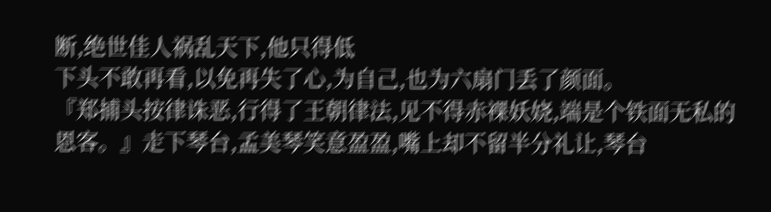断,绝世佳人祸乱天下,他只得低
下头不敢再看,以免再失了心,为自己,也为六扇门丢了颜面。
『郑捕头按律诛恶,行得了王朝律法,见不得赤裸妖娆,端是个铁面无私的
恩客。』走下琴台,孟美琴笑意盈盈,嘴上却不留半分礼让,琴台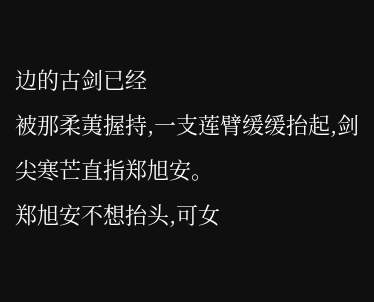边的古剑已经
被那柔荑握持,一支莲臂缓缓抬起,剑尖寒芒直指郑旭安。
郑旭安不想抬头,可女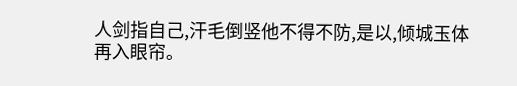人剑指自己,汗毛倒竖他不得不防,是以,倾城玉体
再入眼帘。